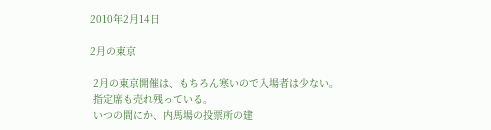2010年2月14日

2月の東京

 2月の東京開催は、もちろん寒いので入場者は少ない。
 指定席も売れ残っている。
 いつの間にか、内馬場の投票所の建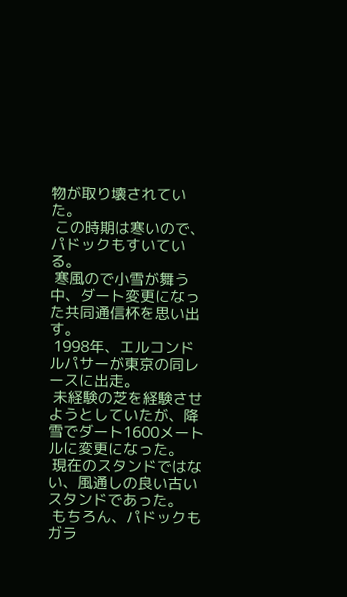物が取り壊されていた。
 この時期は寒いので、パドックもすいている。
 寒風ので小雪が舞う中、ダート変更になった共同通信杯を思い出す。
 1998年、エルコンドルパサーが東京の同レースに出走。
 未経験の芝を経験させようとしていたが、降雪でダート1600メートルに変更になった。
 現在のスタンドではない、風通しの良い古いスタンドであった。
 もちろん、パドックもガラ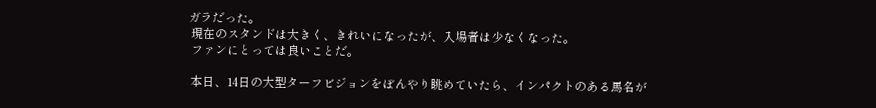ガラだった。
 現在のスタンドは大きく、きれいになったが、入場者は少なくなった。
 ファンにとっては良いことだ。

 本日、14日の大型ターフビジョンをぼんやり眺めていたら、インパクトのある馬名が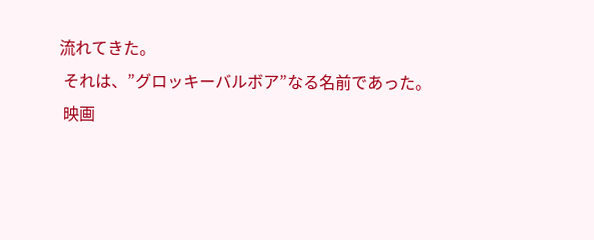流れてきた。
 それは、”グロッキーバルボア”なる名前であった。
 映画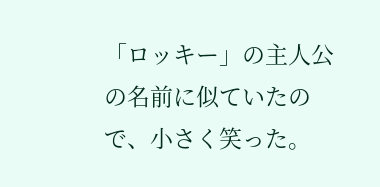「ロッキー」の主人公の名前に似ていたので、小さく笑った。